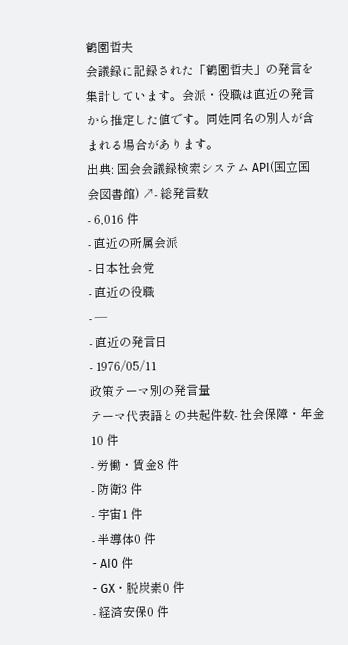鶴園哲夫
会議録に記録された「鶴園哲夫」の発言を集計しています。会派・役職は直近の発言から推定した値です。同姓同名の別人が含まれる場合があります。
出典: 国会会議録検索システム API(国立国会図書館) ↗- 総発言数
- 6,016 件
- 直近の所属会派
- 日本社会党
- 直近の役職
- —
- 直近の発言日
- 1976/05/11
政策テーマ別の発言量
テーマ代表語との共起件数- 社会保障・年金10 件
- 労働・賃金8 件
- 防衛3 件
- 宇宙1 件
- 半導体0 件
- AI0 件
- GX・脱炭素0 件
- 経済安保0 件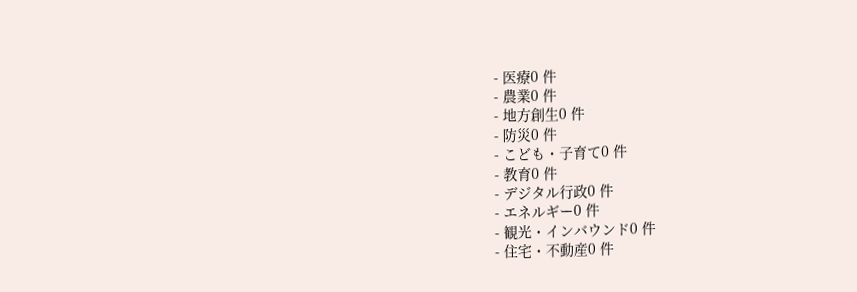- 医療0 件
- 農業0 件
- 地方創生0 件
- 防災0 件
- こども・子育て0 件
- 教育0 件
- デジタル行政0 件
- エネルギー0 件
- 観光・インバウンド0 件
- 住宅・不動産0 件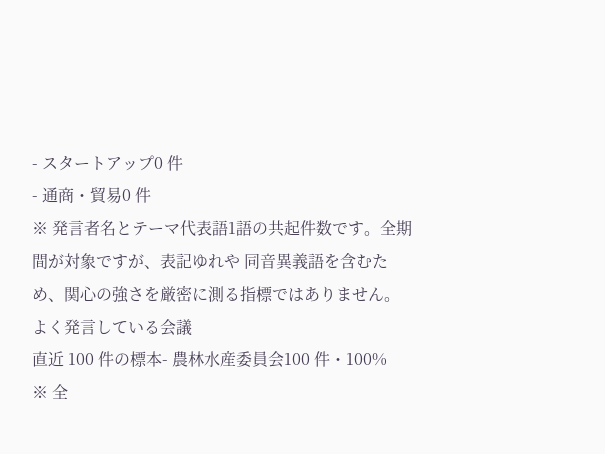- スタートアップ0 件
- 通商・貿易0 件
※ 発言者名とテーマ代表語1語の共起件数です。全期間が対象ですが、表記ゆれや 同音異義語を含むため、関心の強さを厳密に測る指標ではありません。
よく発言している会議
直近 100 件の標本- 農林水産委員会100 件・100%
※ 全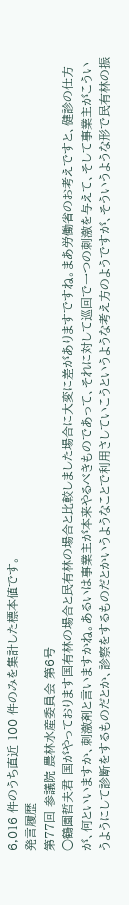6,016 件のうち直近 100 件のみを集計した標本値です。
発言履歴
第77回 参議院 農林水産委員会 第6号
○鶴園哲夫君 国がやっております国有林の場合と民有林の場合と比較しました場合に大変に差がありますですね。まあ労働省のお考えですと、健診の仕方が、何といいますか、刺激剤と言いますかね。あるいは事業主が本来やるべきものであって、それに対して巡回で一つの刺激を与えて、そして事業主がこういうようにして診断をするものだとか、診察をするものだとかいうようなことで利用さしていこうというような考え方のようですが、そういうような形で民有林の振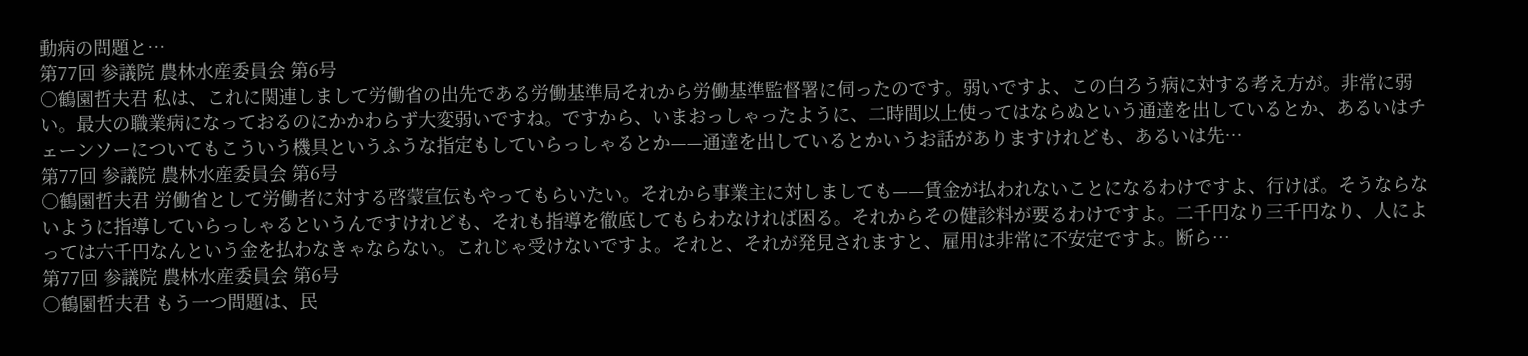動病の問題と…
第77回 参議院 農林水産委員会 第6号
○鶴園哲夫君 私は、これに関連しまして労働省の出先である労働基準局それから労働基準監督署に伺ったのです。弱いですよ、この白ろう病に対する考え方が。非常に弱い。最大の職業病になっておるのにかかわらず大変弱いですね。ですから、いまおっしゃったように、二時間以上使ってはならぬという通達を出しているとか、あるいはチェーンソーについてもこういう機具というふうな指定もしていらっしゃるとか——通達を出しているとかいうお話がありますけれども、あるいは先…
第77回 参議院 農林水産委員会 第6号
○鶴園哲夫君 労働省として労働者に対する啓蒙宣伝もやってもらいたい。それから事業主に対しましても——賃金が払われないことになるわけですよ、行けば。そうならないように指導していらっしゃるというんですけれども、それも指導を徹底してもらわなければ困る。それからその健診料が要るわけですよ。二千円なり三千円なり、人によっては六千円なんという金を払わなきゃならない。これじゃ受けないですよ。それと、それが発見されますと、雇用は非常に不安定ですよ。断ら…
第77回 参議院 農林水産委員会 第6号
○鶴園哲夫君 もう一つ問題は、民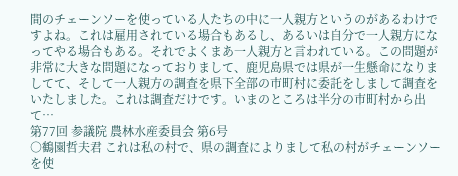間のチェーンソーを使っている人たちの中に一人親方というのがあるわけですよね。これは雇用されている場合もあるし、あるいは自分で一人親方になってやる場合もある。それでよくまあ一人親方と言われている。この問題が非常に大きな問題になっておりまして、鹿児島県では県が一生懸命になりましてて、そして一人親方の調査を県下全部の市町村に委託をしまして調査をいたしました。これは調査だけです。いまのところは半分の市町村から出て…
第77回 参議院 農林水産委員会 第6号
○鶴園哲夫君 これは私の村で、県の調査によりまして私の村がチェーンソーを使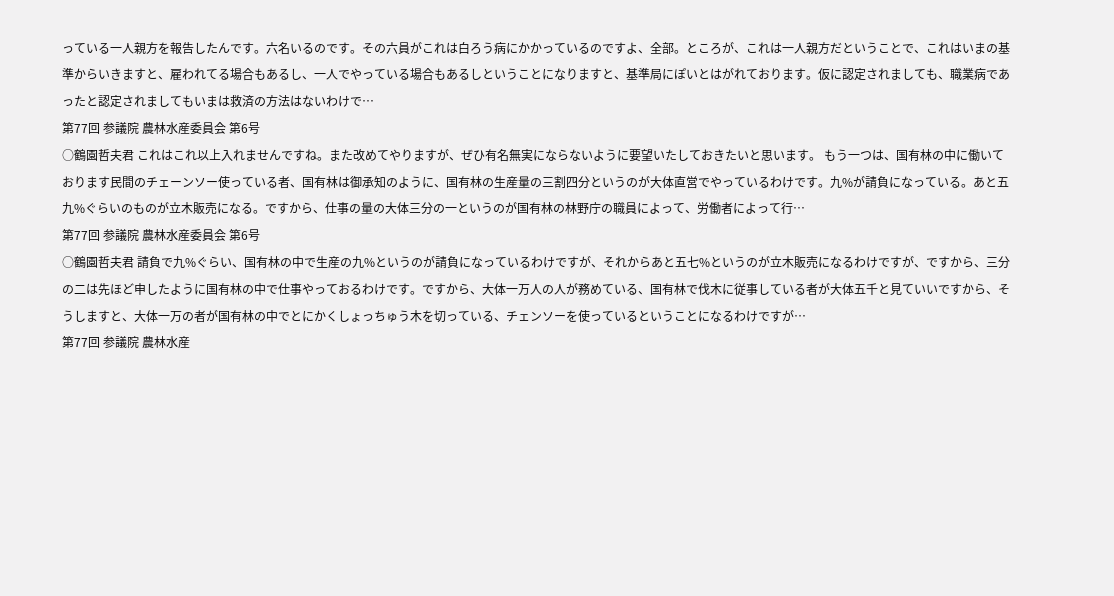っている一人親方を報告したんです。六名いるのです。その六員がこれは白ろう病にかかっているのですよ、全部。ところが、これは一人親方だということで、これはいまの基準からいきますと、雇われてる場合もあるし、一人でやっている場合もあるしということになりますと、基準局にぽいとはがれております。仮に認定されましても、職業病であったと認定されましてもいまは救済の方法はないわけで…
第77回 参議院 農林水産委員会 第6号
○鶴園哲夫君 これはこれ以上入れませんですね。また改めてやりますが、ぜひ有名無実にならないように要望いたしておきたいと思います。 もう一つは、国有林の中に働いております民間のチェーンソー使っている者、国有林は御承知のように、国有林の生産量の三割四分というのが大体直営でやっているわけです。九%が請負になっている。あと五九%ぐらいのものが立木販売になる。ですから、仕事の量の大体三分の一というのが国有林の林野庁の職員によって、労働者によって行…
第77回 参議院 農林水産委員会 第6号
○鶴園哲夫君 請負で九%ぐらい、国有林の中で生産の九%というのが請負になっているわけですが、それからあと五七%というのが立木販売になるわけですが、ですから、三分の二は先ほど申したように国有林の中で仕事やっておるわけです。ですから、大体一万人の人が務めている、国有林で伐木に従事している者が大体五千と見ていいですから、そうしますと、大体一万の者が国有林の中でとにかくしょっちゅう木を切っている、チェンソーを使っているということになるわけですが…
第77回 参議院 農林水産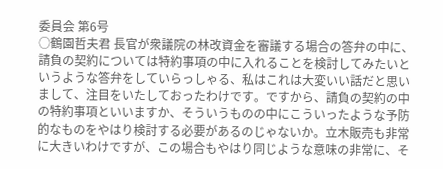委員会 第6号
○鶴園哲夫君 長官が衆議院の林改資金を審議する場合の答弁の中に、請負の契約については特約事項の中に入れることを検討してみたいというような答弁をしていらっしゃる、私はこれは大変いい話だと思いまして、注目をいたしておったわけです。ですから、請負の契約の中の特約事項といいますか、そういうものの中にこういったような予防的なものをやはり検討する必要があるのじゃないか。立木販売も非常に大きいわけですが、この場合もやはり同じような意味の非常に、そ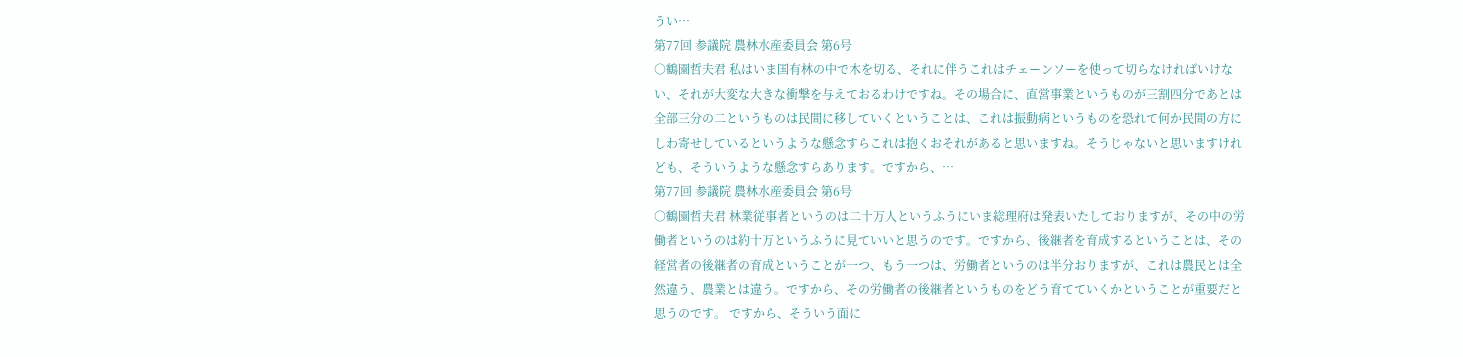うい…
第77回 参議院 農林水産委員会 第6号
○鶴園哲夫君 私はいま国有林の中で木を切る、それに伴うこれはチェーンソーを使って切らなければいけない、それが大変な大きな衝撃を与えておるわけですね。その場合に、直営事業というものが三割四分であとは全部三分の二というものは民間に移していくということは、これは振動病というものを恐れて何か民間の方にしわ寄せしているというような懸念すらこれは抱くおそれがあると思いますね。そうじゃないと思いますけれども、そういうような懸念すらあります。ですから、…
第77回 参議院 農林水産委員会 第6号
○鶴園哲夫君 林業従事者というのは二十万人というふうにいま総理府は発表いたしておりますが、その中の労働者というのは約十万というふうに見ていいと思うのです。ですから、後継者を育成するということは、その経営者の後継者の育成ということが一つ、もう一つは、労働者というのは半分おりますが、これは農民とは全然違う、農業とは違う。ですから、その労働者の後継者というものをどう育てていくかということが重要だと思うのです。 ですから、そういう面に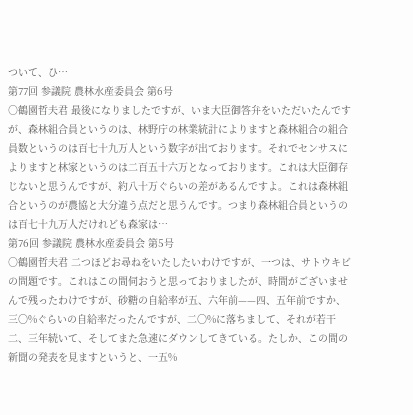ついて、ひ…
第77回 参議院 農林水産委員会 第6号
○鶴園哲夫君 最後になりましたですが、いま大臣御答弁をいただいたんですが、森林組合員というのは、林野庁の林業統計によりますと森林組合の組合員数というのは百七十九万人という数字が出ております。それでセンサスによりますと林家というのは二百五十六万となっております。これは大臣御存じないと思うんですが、約八十万ぐらいの差があるんですよ。これは森林組合というのが農協と大分違う点だと思うんです。つまり森林組合員というのは百七十九万人だけれども森家は…
第76回 参議院 農林水産委員会 第5号
○鶴園哲夫君 二つほどお尋ねをいたしたいわけですが、一つは、サトウキビの問題です。これはこの間伺おうと思っておりましたが、時間がございませんで残ったわけですが、砂糖の自給率が五、六年前——四、五年前ですか、三〇%ぐらいの自給率だったんですが、二〇%に落ちまして、それが若干二、三年続いて、そしてまた急速にダウンしてきている。たしか、この間の新聞の発表を見ますというと、一五%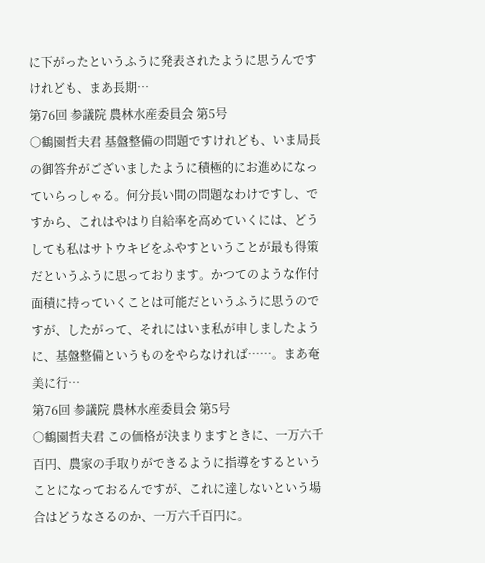に下がったというふうに発表されたように思うんですけれども、まあ長期…
第76回 参議院 農林水産委員会 第5号
○鶴園哲夫君 基盤整備の問題ですけれども、いま局長の御答弁がございましたように積極的にお進めになっていらっしゃる。何分長い間の問題なわけですし、ですから、これはやはり自給率を高めていくには、どうしても私はサトウキビをふやすということが最も得策だというふうに思っております。かつてのような作付面積に持っていくことは可能だというふうに思うのですが、したがって、それにはいま私が申しましたように、基盤整備というものをやらなければ……。まあ奄美に行…
第76回 参議院 農林水産委員会 第5号
○鶴園哲夫君 この価格が決まりますときに、一万六千百円、農家の手取りができるように指導をするということになっておるんですが、これに達しないという場合はどうなさるのか、一万六千百円に。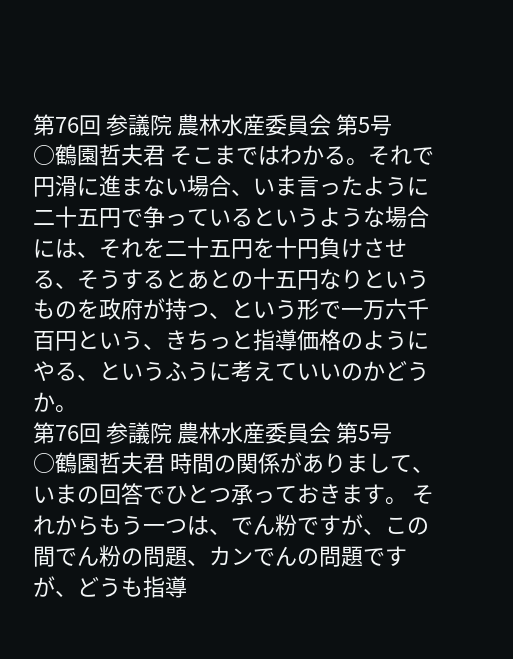第76回 参議院 農林水産委員会 第5号
○鶴園哲夫君 そこまではわかる。それで円滑に進まない場合、いま言ったように二十五円で争っているというような場合には、それを二十五円を十円負けさせる、そうするとあとの十五円なりというものを政府が持つ、という形で一万六千百円という、きちっと指導価格のようにやる、というふうに考えていいのかどうか。
第76回 参議院 農林水産委員会 第5号
○鶴園哲夫君 時間の関係がありまして、いまの回答でひとつ承っておきます。 それからもう一つは、でん粉ですが、この間でん粉の問題、カンでんの問題ですが、どうも指導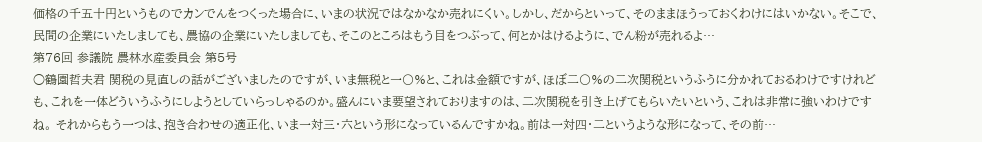価格の千五十円というものでカンでんをつくった場合に、いまの状況ではなかなか売れにくい。しかし、だからといって、そのままほうっておくわけにはいかない。そこで、民間の企業にいたしましても、農協の企業にいたしましても、そこのところはもう目をつぶって、何とかはけるように、でん粉が売れるよ…
第76回 参議院 農林水産委員会 第5号
○鶴園哲夫君 関税の見直しの話がございましたのですが、いま無税と一〇%と、これは金額ですが、ほぼ二〇%の二次関税というふうに分かれておるわけですけれども、これを一体どういうふうにしようとしていらっしゃるのか。盛んにいま要望されておりますのは、二次関税を引き上げてもらいたいという、これは非常に強いわけですね。 それからもう一つは、抱き合わせの適正化、いま一対三・六という形になっているんですかね。前は一対四・二というような形になって、その前…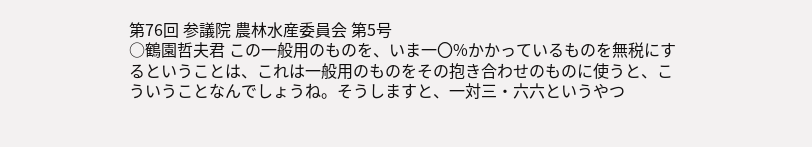第76回 参議院 農林水産委員会 第5号
○鶴園哲夫君 この一般用のものを、いま一〇%かかっているものを無税にするということは、これは一般用のものをその抱き合わせのものに使うと、こういうことなんでしょうね。そうしますと、一対三・六六というやつ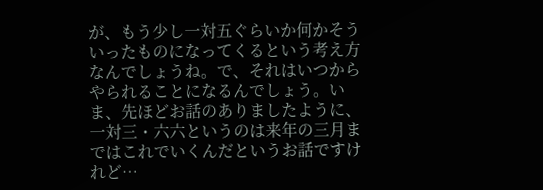が、もう少し一対五ぐらいか何かそういったものになってくるという考え方なんでしょうね。で、それはいつからやられることになるんでしょう。いま、先ほどお話のありましたように、一対三・六六というのは来年の三月まではこれでいくんだというお話ですけれど…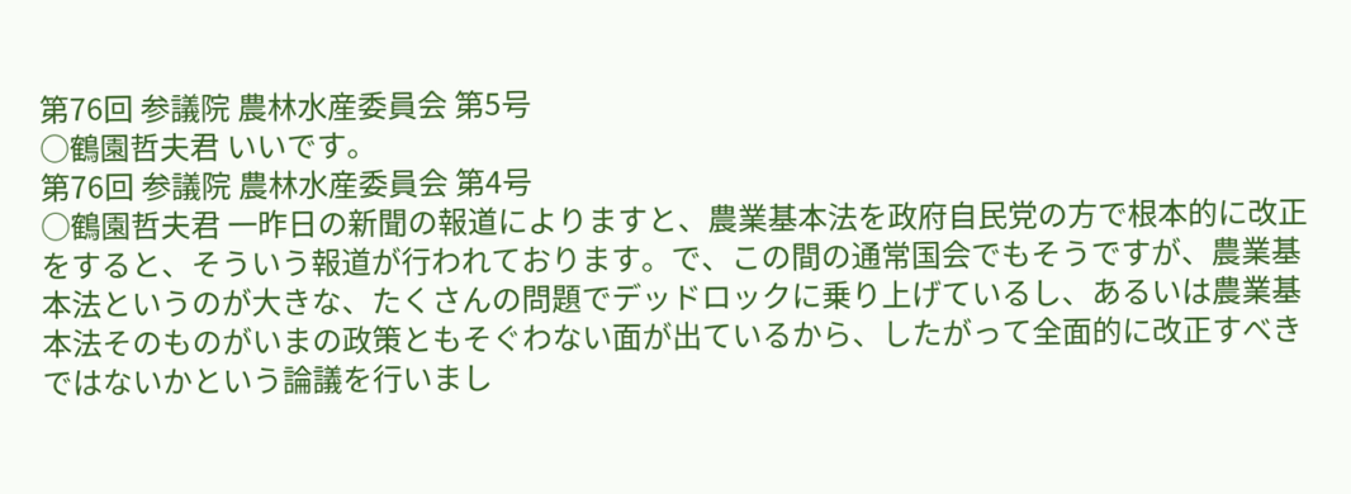第76回 参議院 農林水産委員会 第5号
○鶴園哲夫君 いいです。
第76回 参議院 農林水産委員会 第4号
○鶴園哲夫君 一昨日の新聞の報道によりますと、農業基本法を政府自民党の方で根本的に改正をすると、そういう報道が行われております。で、この間の通常国会でもそうですが、農業基本法というのが大きな、たくさんの問題でデッドロックに乗り上げているし、あるいは農業基本法そのものがいまの政策ともそぐわない面が出ているから、したがって全面的に改正すべきではないかという論議を行いまし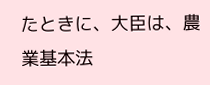たときに、大臣は、農業基本法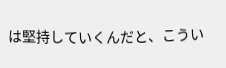は堅持していくんだと、こうい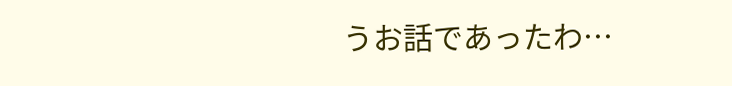うお話であったわ…